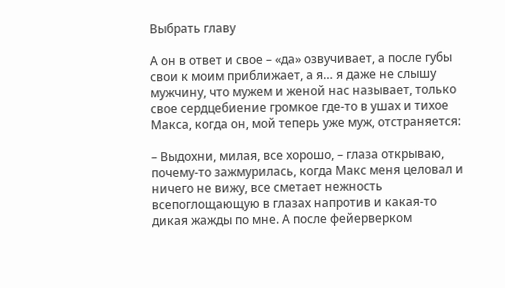Выбрать главу

А он в ответ и свое – «да» озвучивает, а после губы свои к моим приближает, а я… я даже не слышу мужчину, что мужем и женой нас называет, только свое сердцебиение громкое где-то в ушах и тихое Макса, когда он, мой теперь уже муж, отстраняется:

– Выдохни, милая, все хорошо, – глаза открываю, почему-то зажмурилась, когда Макс меня целовал и ничего не вижу, все сметает нежность всепоглощающую в глазах напротив и какая-то дикая жажды по мне. А после фейерверком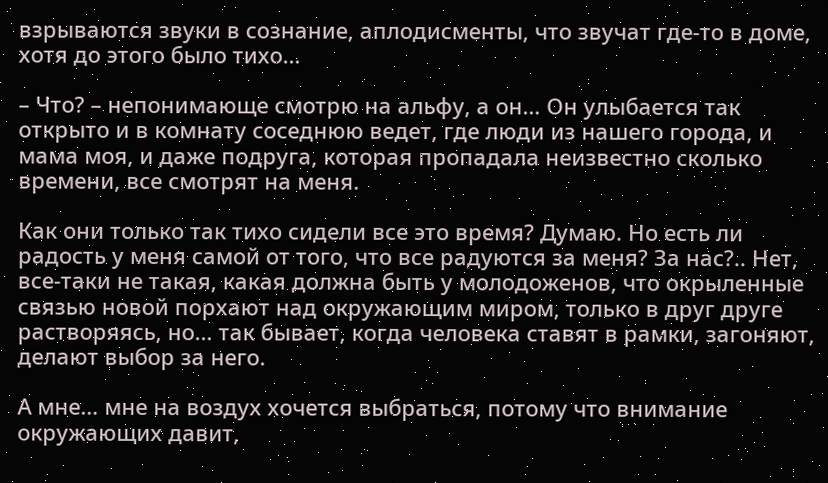взрываются звуки в сознание, аплодисменты, что звучат где-то в доме, хотя до этого было тихо…

– Что? – непонимающе смотрю на альфу, а он… Он улыбается так открыто и в комнату соседнюю ведет, где люди из нашего города, и мама моя, и даже подруга, которая пропадала неизвестно сколько времени, все смотрят на меня.

Как они только так тихо сидели все это время? Думаю. Но есть ли радость у меня самой от того, что все радуются за меня? За нас?.. Нет, все-таки не такая, какая должна быть у молодоженов, что окрыленные связью новой порхают над окружающим миром, только в друг друге растворяясь, но… так бывает, когда человека ставят в рамки, загоняют, делают выбор за него.

А мне… мне на воздух хочется выбраться, потому что внимание окружающих давит,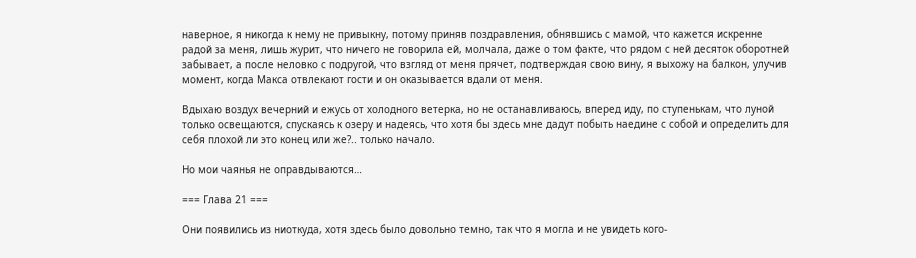наверное, я никогда к нему не привыкну, потому приняв поздравления, обнявшись с мамой, что кажется искренне радой за меня, лишь журит, что ничего не говорила ей, молчала, даже о том факте, что рядом с ней десяток оборотней забывает, а после неловко с подругой, что взгляд от меня прячет, подтверждая свою вину, я выхожу на балкон, улучив момент, когда Макса отвлекают гости и он оказывается вдали от меня.

Вдыхаю воздух вечерний и ежусь от холодного ветерка, но не останавливаюсь, вперед иду, по ступенькам, что луной только освещаются, спускаясь к озеру и надеясь, что хотя бы здесь мне дадут побыть наедине с собой и определить для себя плохой ли это конец или же?.. только начало.

Но мои чаянья не оправдываются…

=== Глава 21 ===

Они появились из ниоткуда, хотя здесь было довольно темно, так что я могла и не увидеть кого-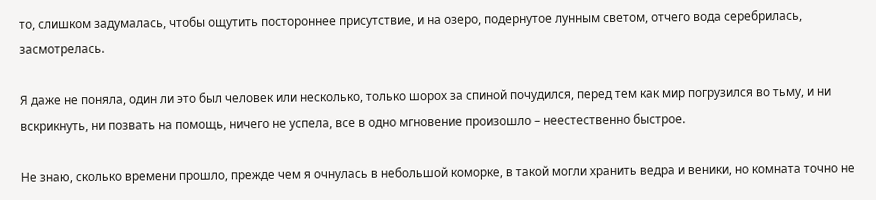то, слишком задумалась, чтобы ощутить постороннее присутствие, и на озеро, подернутое лунным светом, отчего вода серебрилась, засмотрелась.

Я даже не поняла, один ли это был человек или несколько, только шорох за спиной почудился, перед тем как мир погрузился во тьму, и ни вскрикнуть, ни позвать на помощь, ничего не успела, все в одно мгновение произошло – неестественно быстрое.

Не знаю, сколько времени прошло, прежде чем я очнулась в небольшой коморке, в такой могли хранить ведра и веники, но комната точно не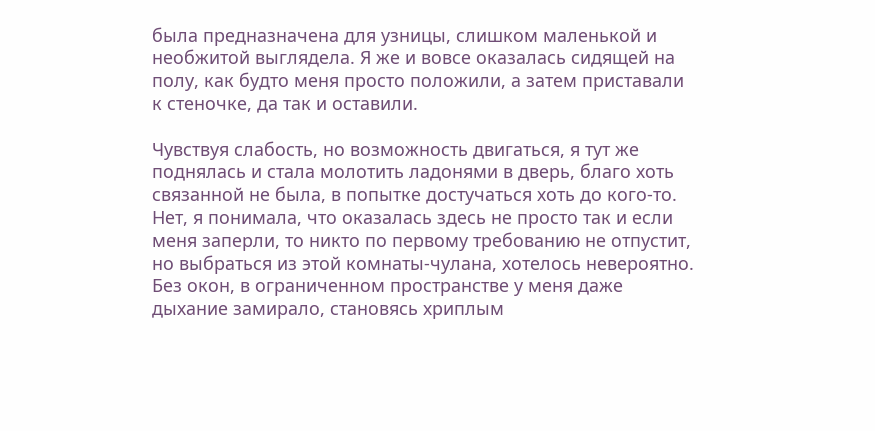была предназначена для узницы, слишком маленькой и необжитой выглядела. Я же и вовсе оказалась сидящей на полу, как будто меня просто положили, а затем приставали к стеночке, да так и оставили.

Чувствуя слабость, но возможность двигаться, я тут же поднялась и стала молотить ладонями в дверь, благо хоть связанной не была, в попытке достучаться хоть до кого-то. Нет, я понимала, что оказалась здесь не просто так и если меня заперли, то никто по первому требованию не отпустит, но выбраться из этой комнаты-чулана, хотелось невероятно. Без окон, в ограниченном пространстве у меня даже дыхание замирало, становясь хриплым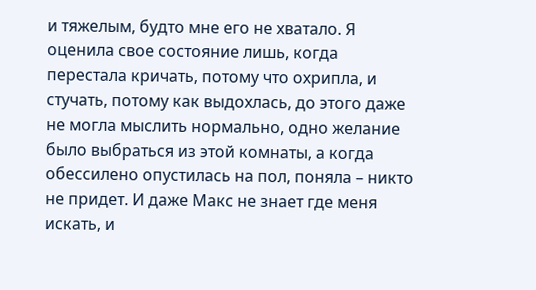и тяжелым, будто мне его не хватало. Я оценила свое состояние лишь, когда перестала кричать, потому что охрипла, и стучать, потому как выдохлась, до этого даже не могла мыслить нормально, одно желание было выбраться из этой комнаты, а когда обессилено опустилась на пол, поняла – никто не придет. И даже Макс не знает где меня искать, и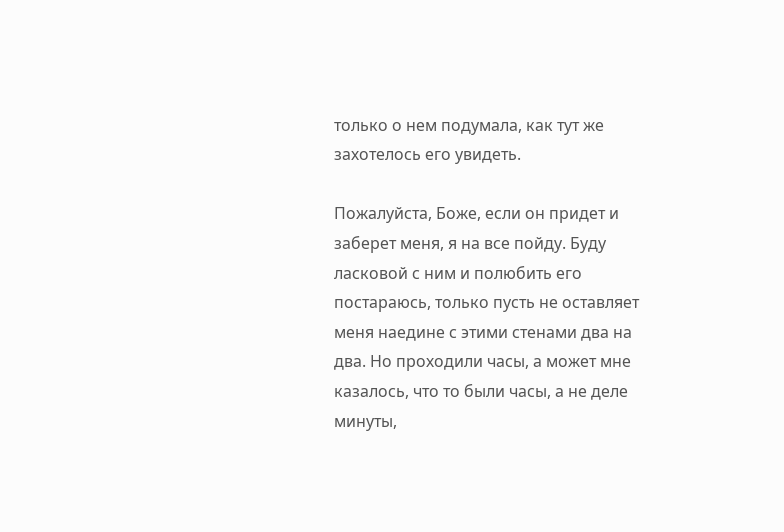только о нем подумала, как тут же захотелось его увидеть.

Пожалуйста, Боже, если он придет и заберет меня, я на все пойду. Буду ласковой с ним и полюбить его постараюсь, только пусть не оставляет меня наедине с этими стенами два на два. Но проходили часы, а может мне казалось, что то были часы, а не деле минуты,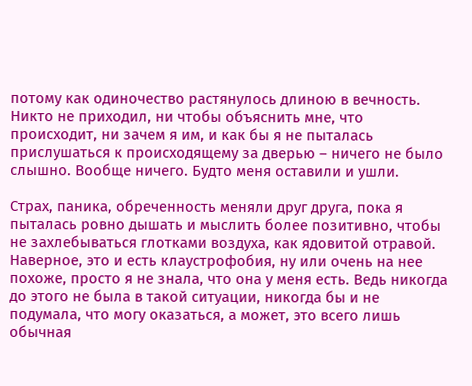потому как одиночество растянулось длиною в вечность. Никто не приходил, ни чтобы объяснить мне, что происходит, ни зачем я им, и как бы я не пыталась прислушаться к происходящему за дверью – ничего не было слышно. Вообще ничего. Будто меня оставили и ушли.

Страх, паника, обреченность меняли друг друга, пока я пыталась ровно дышать и мыслить более позитивно, чтобы не захлебываться глотками воздуха, как ядовитой отравой. Наверное, это и есть клаустрофобия, ну или очень на нее похоже, просто я не знала, что она у меня есть. Ведь никогда до этого не была в такой ситуации, никогда бы и не подумала, что могу оказаться, а может, это всего лишь обычная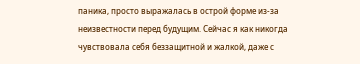паника, просто выражалась в острой форме из-за неизвестности перед будущим. Сейчас я как никогда чувствовала себя беззащитной и жалкой, даже с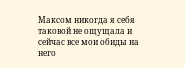Максом никогда я себя таковой не ощущала и сейчас все мои обиды на него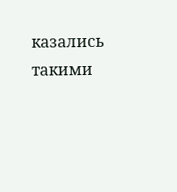казались такими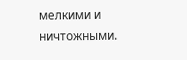мелкими и ничтожными.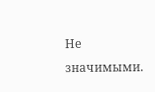Не значимыми.